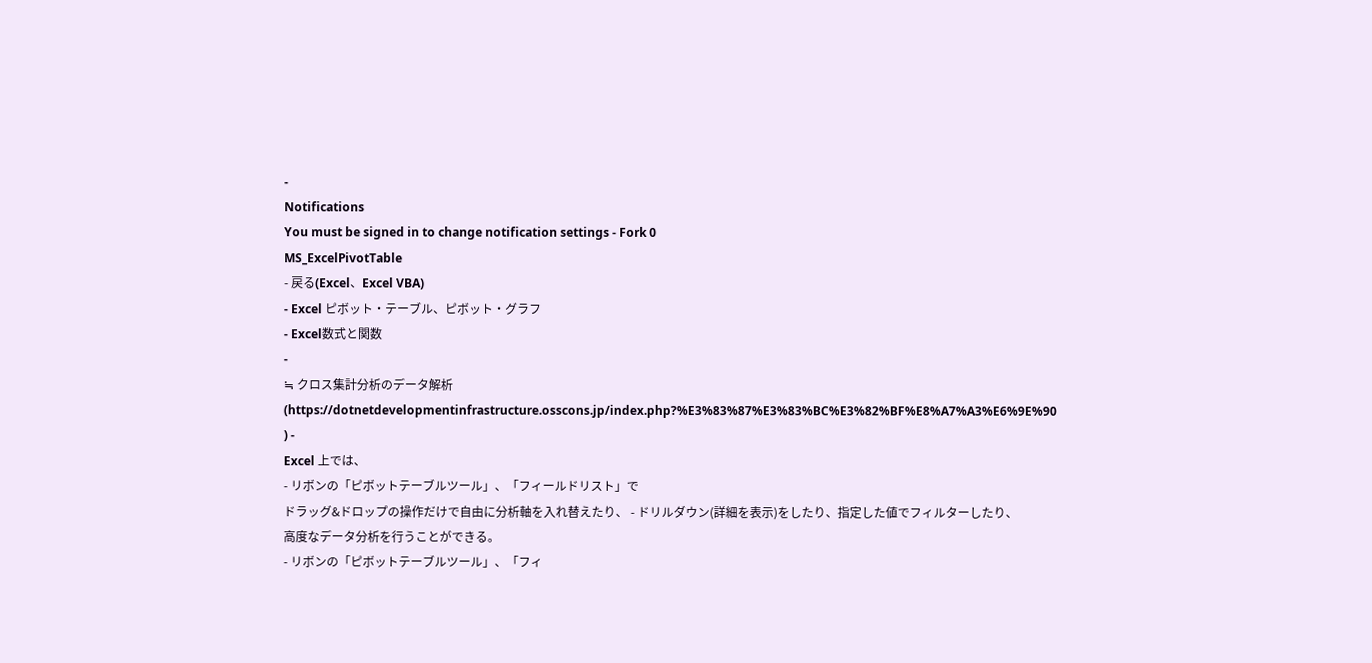-
Notifications
You must be signed in to change notification settings - Fork 0
MS_ExcelPivotTable
- 戻る(Excel、Excel VBA)
- Excel ピボット・テーブル、ピボット・グラフ
- Excel数式と関数
-
≒ クロス集計分析のデータ解析
(https://dotnetdevelopmentinfrastructure.osscons.jp/index.php?%E3%83%87%E3%83%BC%E3%82%BF%E8%A7%A3%E6%9E%90 ) -
Excel 上では、
- リボンの「ピボットテーブルツール」、「フィールドリスト」で
ドラッグ&ドロップの操作だけで自由に分析軸を入れ替えたり、 - ドリルダウン(詳細を表示)をしたり、指定した値でフィルターしたり、
高度なデータ分析を行うことができる。
- リボンの「ピボットテーブルツール」、「フィ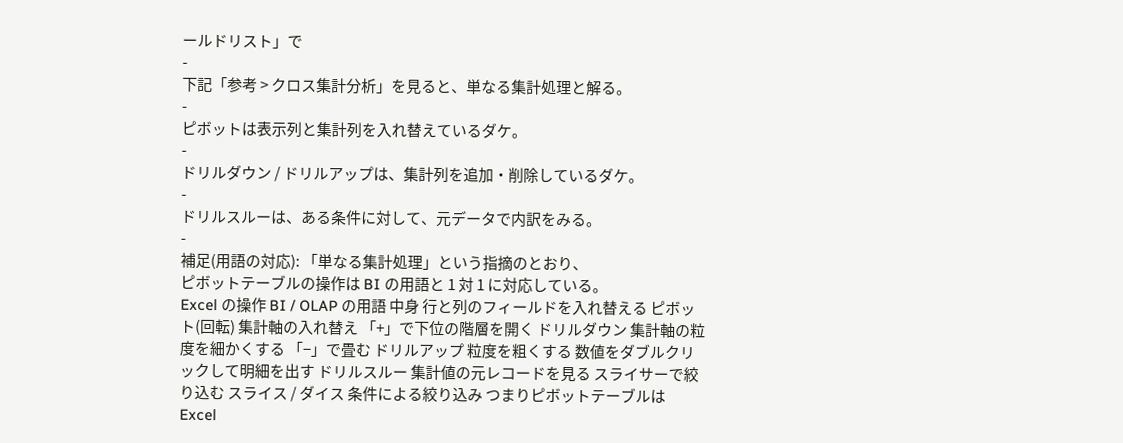ールドリスト」で
-
下記「参考 > クロス集計分析」を見ると、単なる集計処理と解る。
-
ピボットは表示列と集計列を入れ替えているダケ。
-
ドリルダウン / ドリルアップは、集計列を追加・削除しているダケ。
-
ドリルスルーは、ある条件に対して、元データで内訳をみる。
-
補足(用語の対応): 「単なる集計処理」という指摘のとおり、
ピボットテーブルの操作は BI の用語と 1 対 1 に対応している。
Excel の操作 BI / OLAP の用語 中身 行と列のフィールドを入れ替える ピボット(回転) 集計軸の入れ替え 「+」で下位の階層を開く ドリルダウン 集計軸の粒度を細かくする 「−」で畳む ドリルアップ 粒度を粗くする 数値をダブルクリックして明細を出す ドリルスルー 集計値の元レコードを見る スライサーで絞り込む スライス / ダイス 条件による絞り込み つまりピボットテーブルは
Excel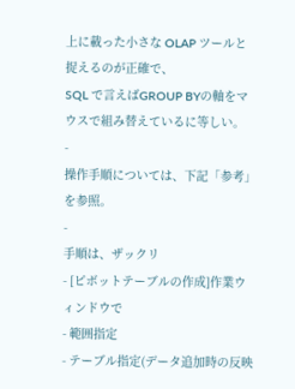上に載った小さな OLAP ツールと捉えるのが正確で、
SQL で言えばGROUP BYの軸をマウスで組み替えているに等しい。
-
操作手順については、下記「参考」を参照。
-
手順は、ザックリ
- [ピボットテーブルの作成]作業ウィンドウで
- 範囲指定
- テーブル指定(データ追加時の反映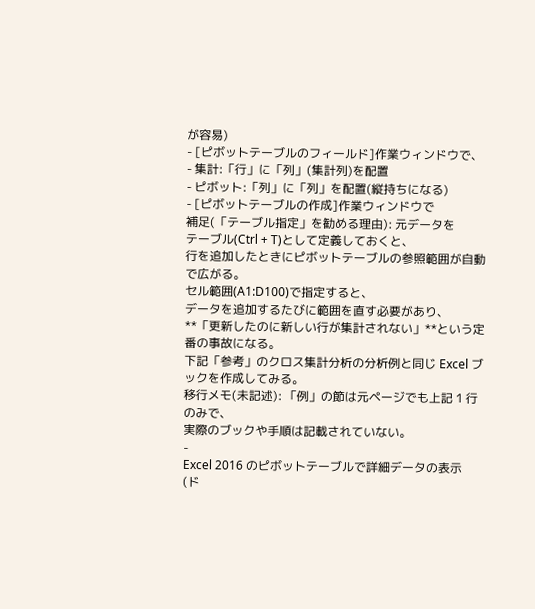が容易)
- [ピボットテーブルのフィールド]作業ウィンドウで、
- 集計:「行」に「列」(集計列)を配置
- ピボット:「列」に「列」を配置(縦持ちになる)
- [ピボットテーブルの作成]作業ウィンドウで
補足(「テーブル指定」を勧める理由): 元データを
テーブル(Ctrl + T)として定義しておくと、
行を追加したときにピボットテーブルの参照範囲が自動で広がる。
セル範囲(A1:D100)で指定すると、
データを追加するたびに範囲を直す必要があり、
**「更新したのに新しい行が集計されない」**という定番の事故になる。
下記「参考」のクロス集計分析の分析例と同じ Excel ブックを作成してみる。
移行メモ(未記述): 「例」の節は元ページでも上記 1 行のみで、
実際のブックや手順は記載されていない。
-
Excel 2016 のピボットテーブルで詳細データの表示
(ド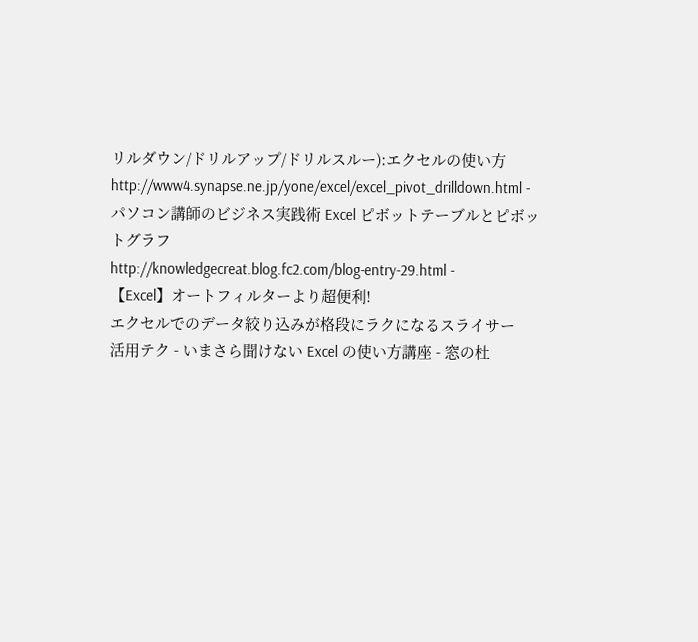リルダウン/ドリルアップ/ドリルスルー):エクセルの使い方
http://www4.synapse.ne.jp/yone/excel/excel_pivot_drilldown.html -
パソコン講師のビジネス実践術 Excel ピボットテーブルとピボットグラフ
http://knowledgecreat.blog.fc2.com/blog-entry-29.html -
【Excel】オートフィルターより超便利!
エクセルでのデータ絞り込みが格段にラクになるスライサー
活用テク - いまさら聞けない Excel の使い方講座 - 窓の杜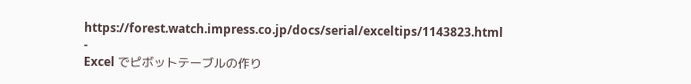https://forest.watch.impress.co.jp/docs/serial/exceltips/1143823.html
-
Excel でピボットテーブルの作り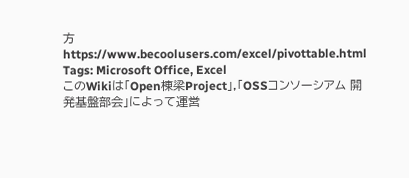方
https://www.becoolusers.com/excel/pivottable.html
Tags: Microsoft Office, Excel
このWikiは「Open棟梁Project」,「OSSコンソーシアム 開発基盤部会」によって運営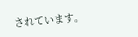されています。